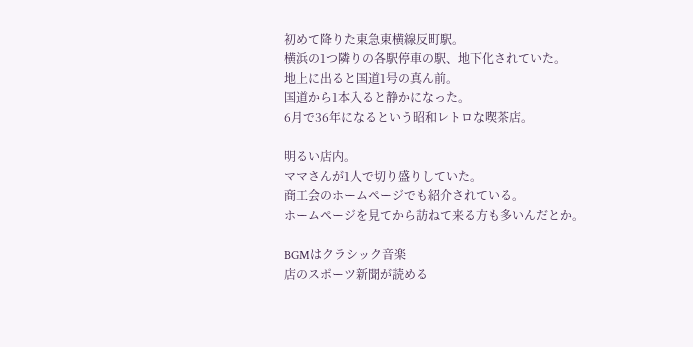初めて降りた東急東横線反町駅。
横浜の1つ隣りの各駅停車の駅、地下化されていた。
地上に出ると国道1号の真ん前。
国道から1本入ると静かになった。
6月で36年になるという昭和レトロな喫茶店。

明るい店内。
ママさんが1人で切り盛りしていた。
商工会のホームページでも紹介されている。
ホームページを見てから訪ねて来る方も多いんだとか。

BGMはクラシック音楽
店のスポーツ新聞が読める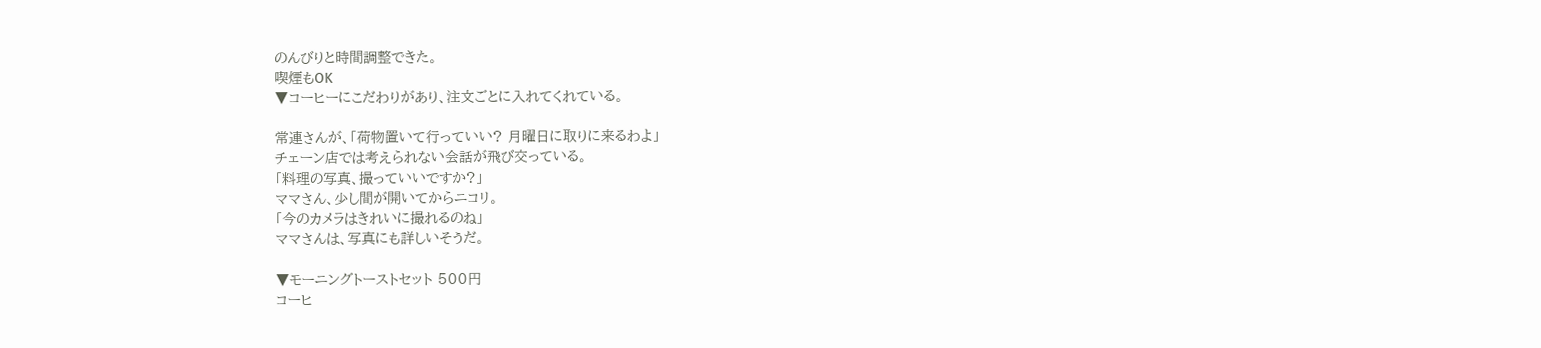のんびりと時間調整できた。
喫煙もOK
▼コーヒーにこだわりがあり、注文ごとに入れてくれている。

常連さんが、「荷物置いて行っていい? 月曜日に取りに来るわよ」
チェーン店では考えられない会話が飛び交っている。
「料理の写真、撮っていいですか?」
ママさん、少し間が開いてからニコリ。
「今のカメラはきれいに撮れるのね」
ママさんは、写真にも詳しいそうだ。

▼モーニングトーストセット 500円
コーヒ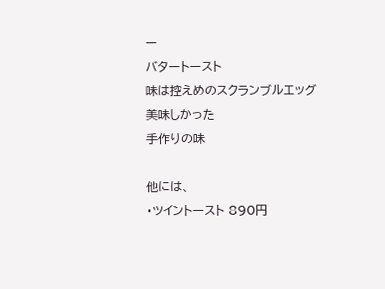ー
バタートースト
味は控えめのスクランブルエッグ
美味しかった
手作りの味

他には、
・ツイントースト 890円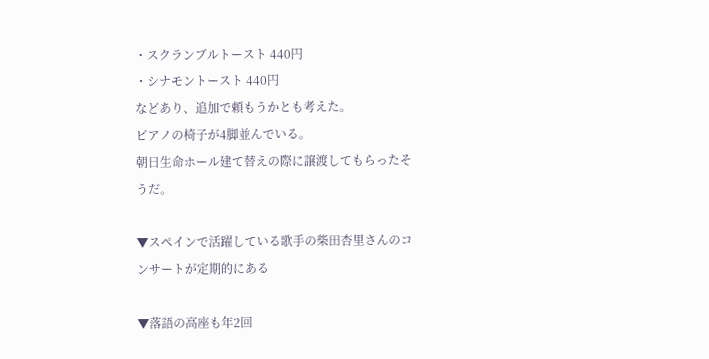・スクランブルトースト 440円
・シナモントースト 440円
などあり、追加で頼もうかとも考えた。
ピアノの椅子が4脚並んでいる。
朝日生命ホール建て替えの際に譲渡してもらったそうだ。

▼スペインで活躍している歌手の柴田杏里さんのコンサートが定期的にある

▼落語の高座も年2回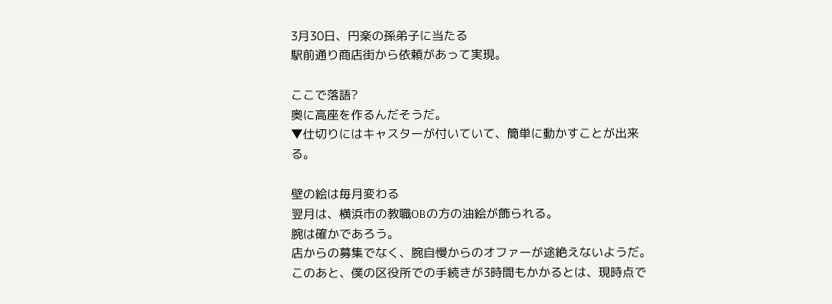3月30日、円楽の孫弟子に当たる
駅前通り商店街から依頼があって実現。

ここで落語?
奥に高座を作るんだそうだ。
▼仕切りにはキャスターが付いていて、簡単に動かすことが出来る。

壁の絵は毎月変わる
翌月は、横浜市の教職OBの方の油絵が飾られる。
腕は確かであろう。
店からの募集でなく、腕自慢からのオファーが途絶えないようだ。
このあと、僕の区役所での手続きが3時間もかかるとは、現時点で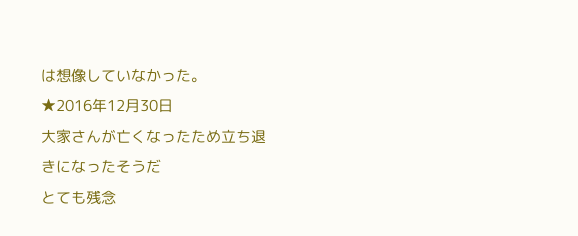は想像していなかった。
★2016年12月30日
大家さんが亡くなったため立ち退きになったそうだ
とても残念